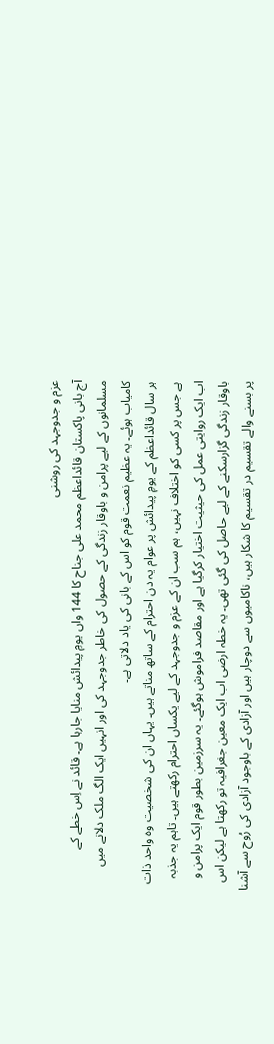عزم و جدوجہد کی روشنی
آج بانی پاکستان قائداعظم محمد علی جناح کا 144 واں یومِ پیدائش منایا جارہا ہے۔ قائد نے اِس خطے کے مسلمانوں کے لیے پرامن و باوقار زندگی کے حصول کی خاطر جدوجہد کی اور انہیں ایک الگ ملک دلانے میں کامیاب ہوئے۔ یہ عظیم نعمت قوم کو اس کے بانی کی یاد دلاتی ہے۔
ہر سال قائداعظم کے یومِ پیدائش پر عوام یہ دن احترام کے ساتھ مناتے ہیں۔ یہاں ان کی شخصیت وہ واحد ذات ہے جس پر کسی کو اختلاف نہیں، ہم سب ان کے عزم و جدوجہد کے لیے یکساں احترام رکھتے ہیں۔ تاہم یہ جذبہ اب ایک روایتی عمل کی حیثیت اختیار کرگیا ہے اور مقاصد فراموش ہوگئے۔ یہ سرزمین بطور قوم ایک پرامن و باوقار زندگی گزارسکنے کے لیے حاصل کی گئی تھی۔ یہ خطہ ارضی اب ایک معین جغرافیہ تو رکھتا ہے لیکن اس پر بسنے والے تقسیم در تقسیم کا شکار ہیں، ناکامیوں سے دوچار ہیں اور آزادی کے باوجود آزادی کی رُوح سے آشنا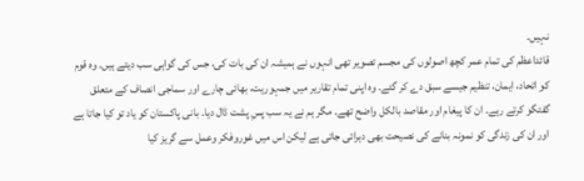نہیں۔
قائداعظم کی تمام عمر کچھ اصولوں کی مجسم تصویر تھی انہوں نے ہمیشہ ان کی بات کی، جس کی گواہی سب دیتے ہیں۔ وہ قوم کو اتحاد، ایمان، تنظیم جیسے سبق دے کر گئے۔ وہ اپنی تمام تقاریر میں جمہوریت، بھائی چارے اور سماجی انصاف کے متعلق گفتگو کرتے رہے۔ ان کا پیغام اور مقاصد بالکل واضح تھے۔ مگر ہم نے یہ سب پسِ پشت ڈال دیا۔ بانی پاکستان کو یاد تو کیا جاتا ہے اور ان کی زندگی کو نمونہ بنانے کی نصیحت بھی دہرائی جاتی ہے لیکن اس میں غوروفکر وعمل سے گریز کیا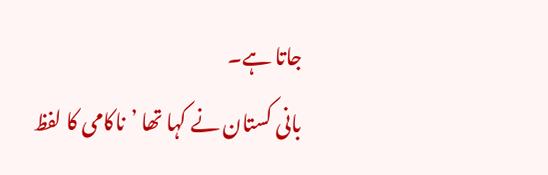جاتا ہے۔
بانی کستان نے کہا تھا ’ناکامی کا لفظ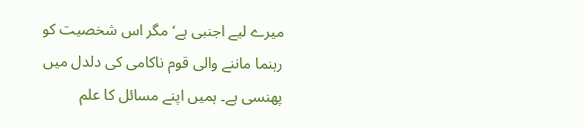میرے لیے اجنبی ہے‘ مگر اس شخصیت کو رہنما ماننے والی قوم ناکامی کی دلدل میں پھنسی ہے۔ ہمیں اپنے مسائل کا علم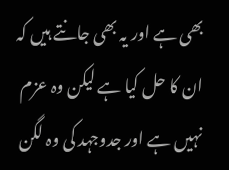بھی ہے اور یہ بھی جانتے ہیں کہ ان کا حل کیا ہے لیکن وہ عزم نہیں ہے اور جدوجہد کی وہ لگن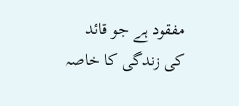مفقود ہے جو قائد کی زندگی کا خاصہ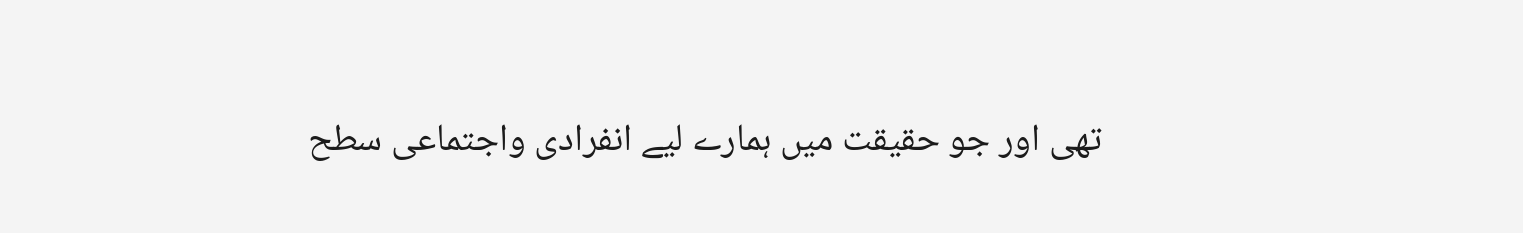تھی اور جو حقیقت میں ہمارے لیے انفرادی واجتماعی سطح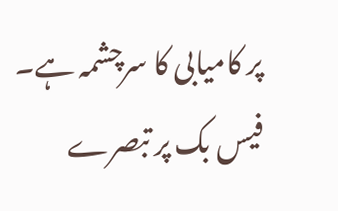پر کامیابی کا سرچشمہ ہے۔
فیس بک پر تبصرے